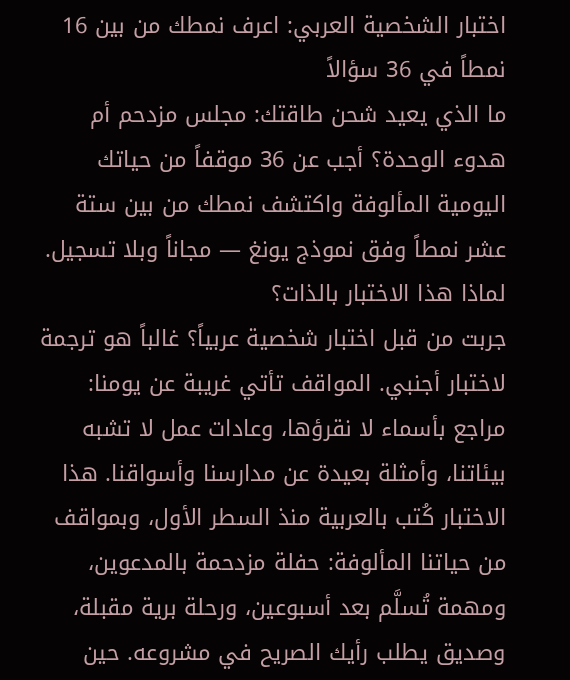اختبار الشخصية العربي: اعرف نمطك من بين 16 نمطاً في 36 سؤالاً
ما الذي يعيد شحن طاقتك: مجلس مزدحم أم هدوء الوحدة؟ أجب عن 36 موقفاً من حياتك اليومية المألوفة واكتشف نمطك من بين ستة عشر نمطاً وفق نموذج يونغ — مجاناً وبلا تسجيل.
لماذا هذا الاختبار بالذات؟
جربت من قبل اختبار شخصية عربياً؟ غالباً هو ترجمة لاختبار أجنبي. المواقف تأتي غريبة عن يومنا: مراجع بأسماء لا نقرؤها، وعادات عمل لا تشبه بيئاتنا، وأمثلة بعيدة عن مدارسنا وأسواقنا. هذا الاختبار كُتب بالعربية منذ السطر الأول، وبمواقف من حياتنا المألوفة: حفلة مزدحمة بالمدعوين، ومهمة تُسلَّم بعد أسبوعين، ورحلة برية مقبلة، وصديق يطلب رأيك الصريح في مشروعه. حين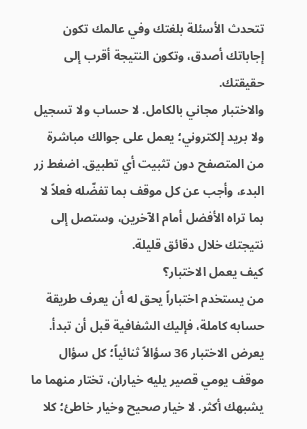تتحدث الأسئلة بلغتك وفي عالمك تكون إجاباتك أصدق، وتكون النتيجة أقرب إلى حقيقتك.
والاختبار مجاني بالكامل. لا حساب ولا تسجيل ولا بريد إلكتروني؛ يعمل على جوالك مباشرة من المتصفح دون تثبيت أي تطبيق. اضغط زر البدء، وأجب عن كل موقف بما تفضّله فعلاً لا بما تراه الأفضل أمام الآخرين، وستصل إلى نتيجتك خلال دقائق قليلة.
كيف يعمل الاختبار؟
من يستخدم اختباراً يحق له أن يعرف طريقة حسابه كاملة، فإليك الشفافية قبل أن تبدأ.
يعرض الاختبار 36 سؤالاً ثنائياً؛ كل سؤال موقف يومي قصير يليه خياران، تختار منهما ما يشبهك أكثر. لا خيار صحيح وخيار خاطئ؛ كلا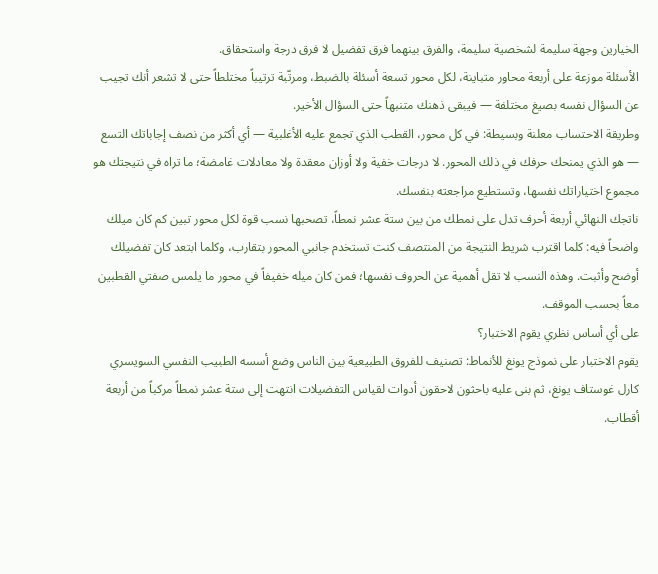الخيارين وجهة سليمة لشخصية سليمة، والفرق بينهما فرق تفضيل لا فرق درجة واستحقاق.
الأسئلة موزعة على أربعة محاور متباينة، لكل محور تسعة أسئلة بالضبط، ومرتّبة ترتيباً مختلطاً حتى لا تشعر أنك تجيب عن السؤال نفسه بصيغ مختلفة — فيبقى ذهنك متنبهاً حتى السؤال الأخير.
وطريقة الاحتساب معلنة وبسيطة: في كل محور، القطب الذي تجمع عليه الأغلبية — أي أكثر من نصف إجاباتك التسع — هو الذي يمنحك حرفك في ذلك المحور. لا درجات خفية ولا أوزان معقدة ولا معادلات غامضة؛ ما تراه في نتيجتك هو مجموع اختياراتك نفسها، وتستطيع مراجعته بنفسك.
ناتجك النهائي أربعة أحرف تدل على نمطك من بين ستة عشر نمطاً، تصحبها نسب قوة لكل محور تبين كم كان ميلك واضحاً فيه: كلما اقترب شريط النتيجة من المنتصف كنت تستخدم جانبي المحور بتقارب، وكلما ابتعد كان تفضيلك أوضح وأثبت. وهذه النسب لا تقل أهمية عن الحروف نفسها؛ فمن كان ميله خفيفاً في محور ما يلمس صفتي القطبين معاً بحسب الموقف.
على أي أساس نظري يقوم الاختبار؟
يقوم الاختبار على نموذج يونغ للأنماط: تصنيف للفروق الطبيعية بين الناس وضع أسسه الطبيب النفسي السويسري كارل غوستاف يونغ، ثم بنى عليه باحثون لاحقون أدوات لقياس التفضيلات انتهت إلى ستة عشر نمطاً مركباً من أربعة أقطاب.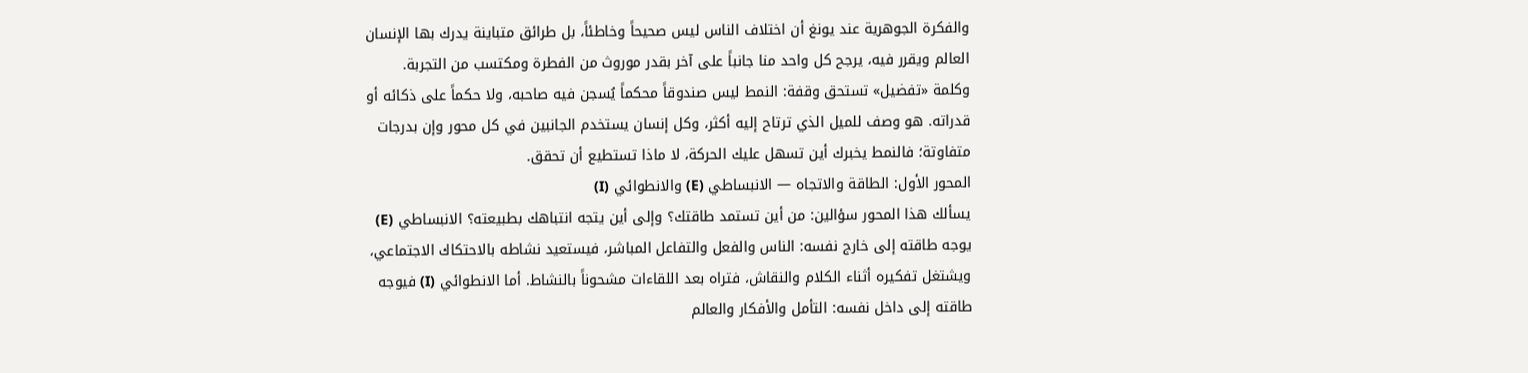والفكرة الجوهرية عند يونغ أن اختلاف الناس ليس صحيحاً وخاطئاً، بل طرائق متباينة يدرك بها الإنسان العالم ويقرر فيه، يرجح كل واحد منا جانباً على آخر بقدر موروث من الفطرة ومكتسب من التجربة.
وكلمة «تفضيل» تستحق وقفة: النمط ليس صندوقاً محكماً يُسجن فيه صاحبه، ولا حكماً على ذكائه أو قدراته. هو وصف للميل الذي ترتاح إليه أكثر، وكل إنسان يستخدم الجانبين في كل محور وإن بدرجات متفاوتة؛ فالنمط يخبرك أين تسهل عليك الحركة، لا ماذا تستطيع أن تحقق.
المحور الأول: الطاقة والاتجاه — الانبساطي (E) والانطوائي (I)
يسألك هذا المحور سؤالين: من أين تستمد طاقتك؟ وإلى أين يتجه انتباهك بطبيعته؟ الانبساطي (E) يوجه طاقته إلى خارج نفسه: الناس والفعل والتفاعل المباشر، فيستعيد نشاطه بالاحتكاك الاجتماعي، ويشتغل تفكيره أثناء الكلام والنقاش، فتراه بعد اللقاءات مشحوناً بالنشاط. أما الانطوائي (I) فيوجه طاقته إلى داخل نفسه: التأمل والأفكار والعالم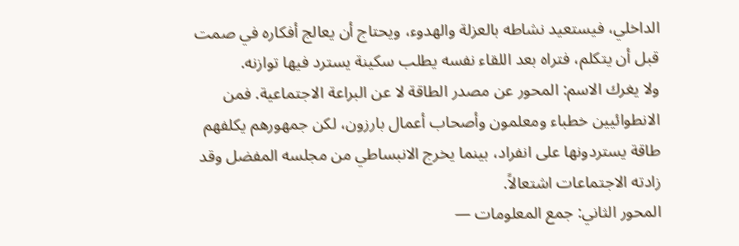الداخلي، فيستعيد نشاطه بالعزلة والهدوء، ويحتاج أن يعالج أفكاره في صمت قبل أن يتكلم، فتراه بعد اللقاء نفسه يطلب سكينة يسترد فيها توازنه.
ولا يغرك الاسم: المحور عن مصدر الطاقة لا عن البراعة الاجتماعية. فمن الانطوائيين خطباء ومعلمون وأصحاب أعمال بارزون، لكن جمهورهم يكلفهم طاقة يستردونها على انفراد، بينما يخرج الانبساطي من مجلسه المفضل وقد زادته الاجتماعات اشتعالاً.
المحور الثاني: جمع المعلومات —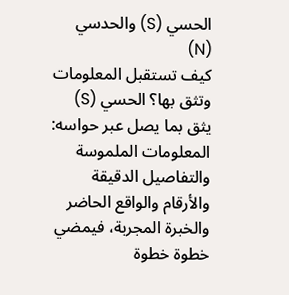الحسي (S) والحدسي (N)
كيف تستقبل المعلومات وتثق بها؟ الحسي (S) يثق بما يصل عبر حواسه: المعلومات الملموسة والتفاصيل الدقيقة والأرقام والواقع الحاضر والخبرة المجربة، فيمضي خطوة خطوة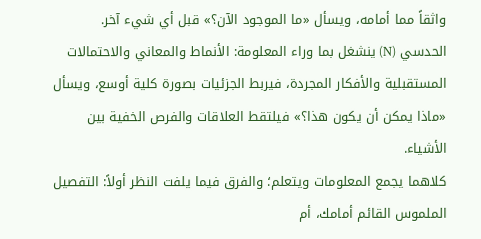واثقاً مما أمامه، ويسأل «ما الموجود الآن؟» قبل أي شيء آخر. الحدسي (N) ينشغل بما وراء المعلومة: الأنماط والمعاني والاحتمالات المستقبلية والأفكار المجردة، فيربط الجزئيات بصورة كلية أوسع، ويسأل «ماذا يمكن أن يكون هذا؟» فيلتقط العلاقات والفرص الخفية بين الأشياء.
كلاهما يجمع المعلومات ويتعلم؛ والفرق فيما يلفت النظر أولاً: التفصيل الملموس القائم أمامك، أم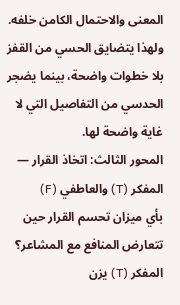المعنى والاحتمال الكامن خلفه. ولهذا يتضايق الحسي من القفز بلا خطوات واضحة، بينما يضجر الحدسي من التفاصيل التي لا غاية واضحة لها.
المحور الثالث: اتخاذ القرار — المفكر (T) والعاطفي (F)
بأي ميزان تحسم القرار حين تتعارض المنافع مع المشاعر؟ المفكر (T) يزن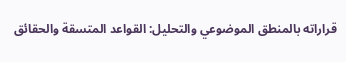قراراته بالمنطق الموضوعي والتحليل: القواعد المتسقة والحقائق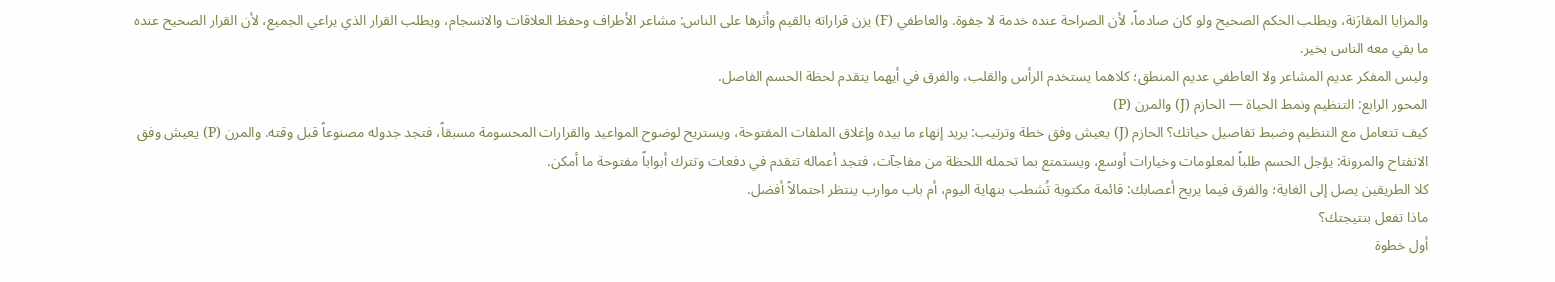والمزايا المقارَنة، ويطلب الحكم الصحيح ولو كان صادماً، لأن الصراحة عنده خدمة لا جفوة. والعاطفي (F) يزن قراراته بالقيم وأثرها على الناس: مشاعر الأطراف وحفظ العلاقات والانسجام، ويطلب القرار الذي يراعي الجميع، لأن القرار الصحيح عنده ما بقي معه الناس بخير.
وليس المفكر عديم المشاعر ولا العاطفي عديم المنطق؛ كلاهما يستخدم الرأس والقلب، والفرق في أيهما يتقدم لحظة الحسم الفاصل.
المحور الرابع: التنظيم ونمط الحياة — الحازم (J) والمرن (P)
كيف تتعامل مع التنظيم وضبط تفاصيل حياتك؟ الحازم (J) يعيش وفق خطة وترتيب: يريد إنهاء ما بيده وإغلاق الملفات المفتوحة، ويستريح لوضوح المواعيد والقرارات المحسومة مسبقاً، فتجد جدوله مصنوعاً قبل وقته. والمرن (P) يعيش وفق الانفتاح والمرونة: يؤجل الحسم طلباً لمعلومات وخيارات أوسع، ويستمتع بما تحمله اللحظة من مفاجآت، فتجد أعماله تتقدم في دفعات وتترك أبواباً مفتوحة ما أمكن.
كلا الطريقين يصل إلى الغاية؛ والفرق فيما يريح أعصابك: قائمة مكتوبة تُشطب بنهاية اليوم، أم باب موارب ينتظر احتمالاً أفضل.
ماذا تفعل بنتيجتك؟
أول خطوة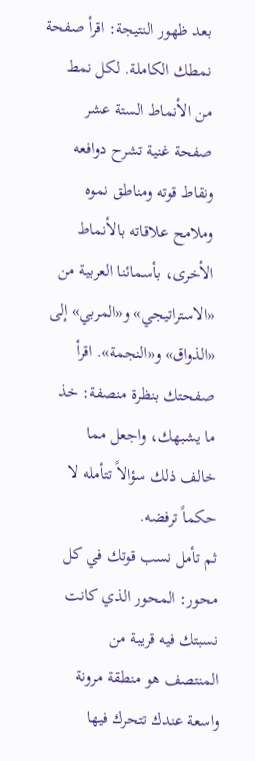بعد ظهور النتيجة: اقرأ صفحة نمطك الكاملة. لكل نمط من الأنماط الستة عشر صفحة غنية تشرح دوافعه ونقاط قوته ومناطق نموه وملامح علاقاته بالأنماط الأخرى، بأسمائنا العربية من «الاستراتيجي» و«المربي» إلى «الذواق» و«النجمة». اقرأ صفحتك بنظرة منصفة: خذ ما يشبهك، واجعل مما خالف ذلك سؤالاً تتأمله لا حكماً ترفضه.
ثم تأمل نسب قوتك في كل محور: المحور الذي كانت نسبتك فيه قريبة من المنتصف هو منطقة مرونة واسعة عندك تتحرك فيها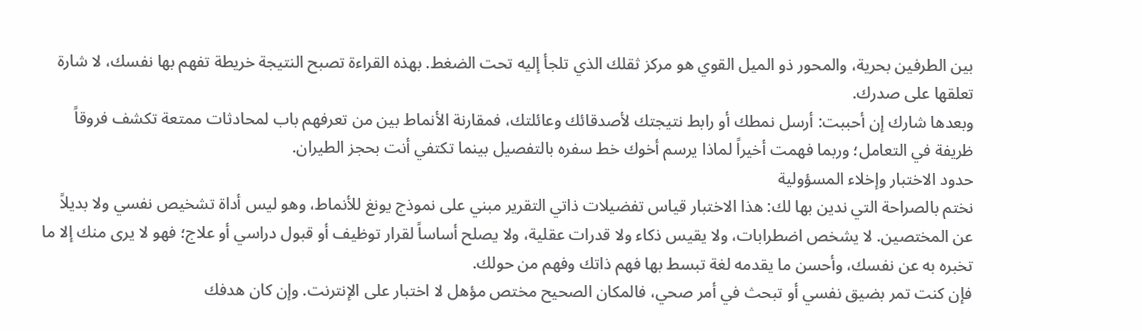بين الطرفين بحرية، والمحور ذو الميل القوي هو مركز ثقلك الذي تلجأ إليه تحت الضغط. بهذه القراءة تصبح النتيجة خريطة تفهم بها نفسك، لا شارة تعلقها على صدرك.
وبعدها شارك إن أحببت: أرسل نمطك أو رابط نتيجتك لأصدقائك وعائلتك، فمقارنة الأنماط بين من تعرفهم باب لمحادثات ممتعة تكشف فروقاً ظريفة في التعامل؛ وربما فهمت أخيراً لماذا يرسم أخوك خط سفره بالتفصيل بينما تكتفي أنت بحجز الطيران.
حدود الاختبار وإخلاء المسؤولية
نختم بالصراحة التي ندين بها لك: هذا الاختبار قياس تفضيلات ذاتي التقرير مبني على نموذج يونغ للأنماط، وهو ليس أداة تشخيص نفسي ولا بديلاً عن المختصين. لا يشخص اضطرابات، ولا يقيس ذكاء ولا قدرات عقلية، ولا يصلح أساساً لقرار توظيف أو قبول دراسي أو علاج؛ فهو لا يرى منك إلا ما تخبره به عن نفسك، وأحسن ما يقدمه لغة تبسط بها فهم ذاتك وفهم من حولك.
فإن كنت تمر بضيق نفسي أو تبحث في أمر صحي، فالمكان الصحيح مختص مؤهل لا اختبار على الإنترنت. وإن كان هدفك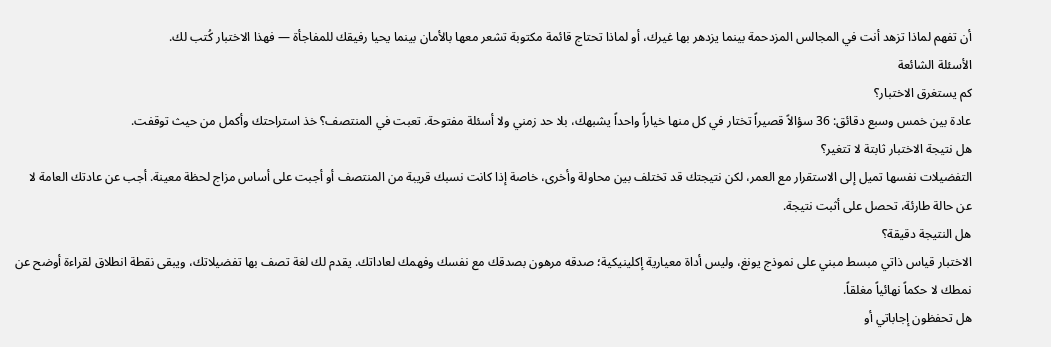أن تفهم لماذا تزهد أنت في المجالس المزدحمة بينما يزدهر بها غيرك، أو لماذا تحتاج قائمة مكتوبة تشعر معها بالأمان بينما يحيا رفيقك للمفاجأة — فهذا الاختبار كُتب لك.
الأسئلة الشائعة
كم يستغرق الاختبار؟
عادة بين خمس وسبع دقائق: 36 سؤالاً قصيراً تختار في كل منها خياراً واحداً يشبهك، بلا حد زمني ولا أسئلة مفتوحة. تعبت في المنتصف؟ خذ استراحتك وأكمل من حيث توقفت.
هل نتيجة الاختبار ثابتة لا تتغير؟
التفضيلات نفسها تميل إلى الاستقرار مع العمر، لكن نتيجتك قد تختلف بين محاولة وأخرى، خاصة إذا كانت نسبك قريبة من المنتصف أو أجبت على أساس مزاج لحظة معينة. أجب عن عادتك العامة لا عن حالة طارئة، تحصل على أثبت نتيجة.
هل النتيجة دقيقة؟
الاختبار قياس ذاتي مبسط مبني على نموذج يونغ، وليس أداة معيارية إكلينيكية؛ صدقه مرهون بصدقك مع نفسك وفهمك لعاداتك. يقدم لك لغة تصف بها تفضيلاتك، ويبقى نقطة انطلاق لقراءة أوضح عن نمطك لا حكماً نهائياً مغلقاً.
هل تحفظون إجاباتي أو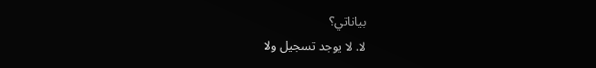بياناتي؟
لا. لا يوجد تسجيل ولا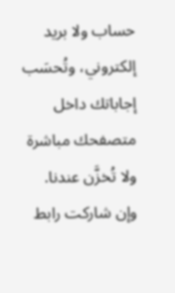حساب ولا بريد إلكتروني، وتُحسَب إجاباتك داخل متصفحك مباشرة ولا تُخزَّن عندنا. وإن شاركت رابط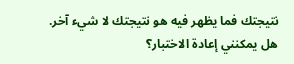نتيجتك فما يظهر فيه هو نتيجتك لا شيء آخر.
هل يمكنني إعادة الاختبار؟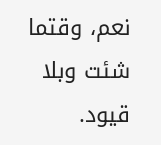نعم، وقتما شئت وبلا قيود.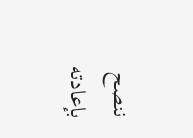ننصح بإعادته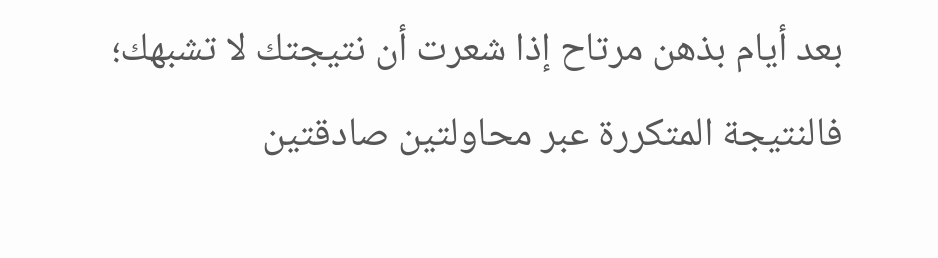بعد أيام بذهن مرتاح إذا شعرت أن نتيجتك لا تشبهك؛ فالنتيجة المتكررة عبر محاولتين صادقتين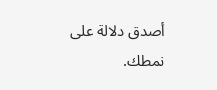أصدق دلالة على نمطك.